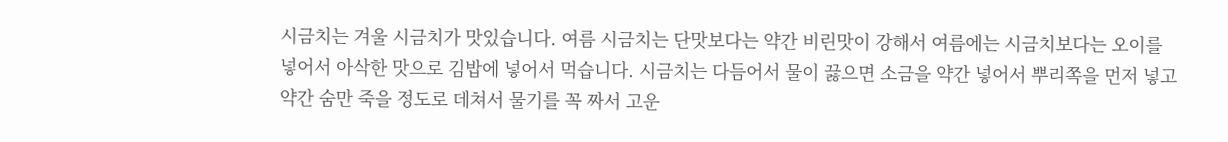시금치는 겨울 시금치가 맛있습니다. 여름 시금치는 단맛보다는 약간 비린맛이 강해서 여름에는 시금치보다는 오이를 넣어서 아삭한 맛으로 김밥에 넣어서 먹습니다. 시금치는 다듬어서 물이 끓으면 소금을 약간 넣어서 뿌리쪽을 먼저 넣고 약간 숨만 죽을 정도로 데쳐서 물기를 꼭 짜서 고운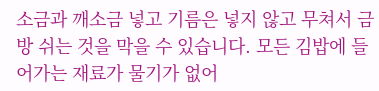소금과 깨소금 넣고 기름은 넣지 않고 무쳐서 금방 쉬는 것을 막을 수 있습니다. 모든 김밥에 들어가는 재료가 물기가 없어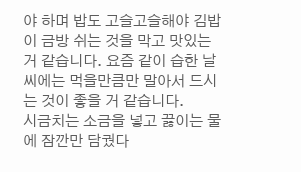야 하며 밥도 고슬고슬해야 김밥이 금방 쉬는 것을 막고 맛있는 거 같습니다. 요즘 같이 습한 날씨에는 먹을만큼만 말아서 드시는 것이 좋을 거 같습니다.
시금치는 소금을 넣고 끓이는 물에 잠깐만 담궜다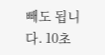빼도 됩니다. 10초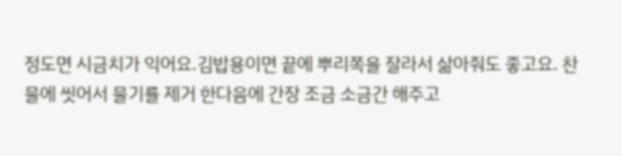정도면 시금치가 익어요.김밥용이면 끝에 뿌리쪽을 잘라서 삶아줘도 좋고요. 찬물에 씻어서 물기를 제거 한다음에 간장 조금 소금간 해주고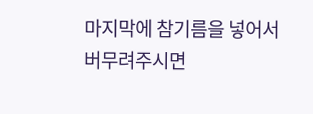마지막에 참기름을 넣어서 버무려주시면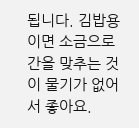됩니다. 김밥용이면 소금으로 간을 맞추는 것이 물기가 없어서 좋아요.